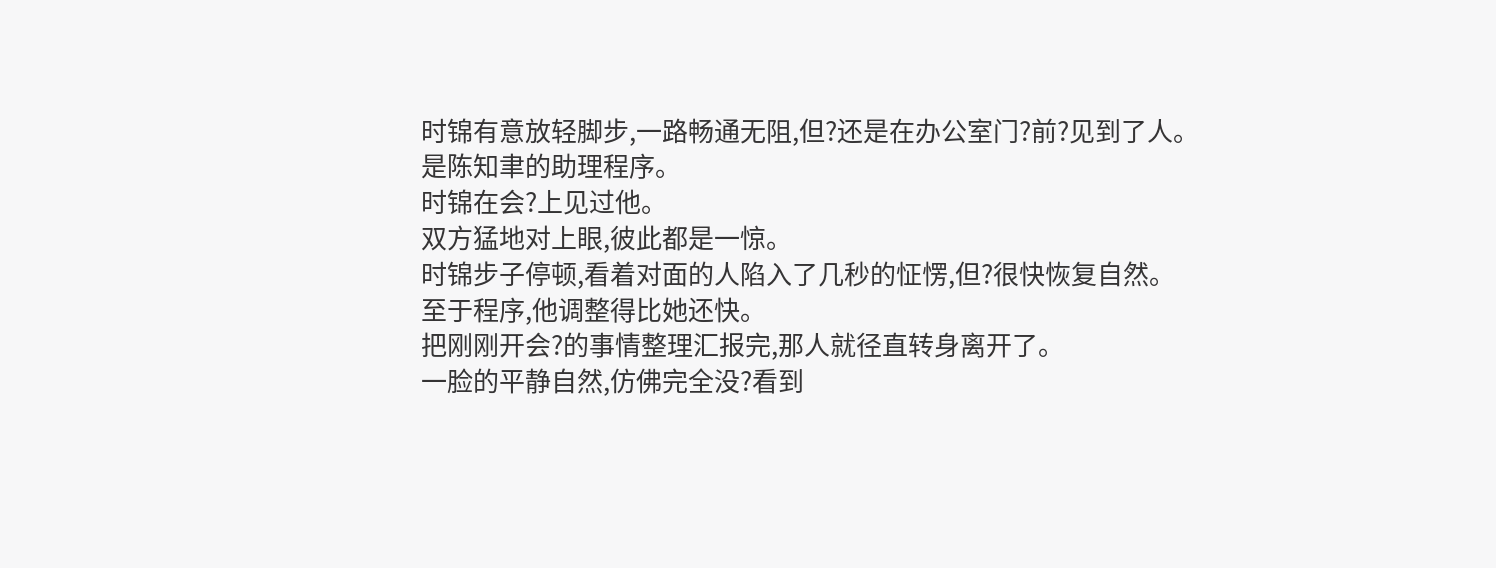时锦有意放轻脚步,一路畅通无阻,但?还是在办公室门?前?见到了人。
是陈知聿的助理程序。
时锦在会?上见过他。
双方猛地对上眼,彼此都是一惊。
时锦步子停顿,看着对面的人陷入了几秒的怔愣,但?很快恢复自然。
至于程序,他调整得比她还快。
把刚刚开会?的事情整理汇报完,那人就径直转身离开了。
一脸的平静自然,仿佛完全没?看到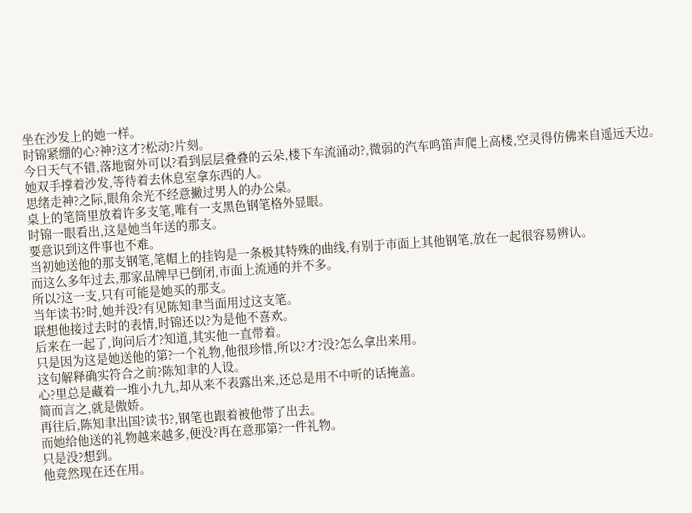坐在沙发上的她一样。
时锦紧绷的心?神?这才?松动?片刻。
今日天气不错,落地窗外可以?看到层层叠叠的云朵,楼下车流涌动?,微弱的汽车鸣笛声爬上高楼,空灵得仿佛来自遥远天边。
她双手撑着沙发,等待着去休息室拿东西的人。
思绪走神?之际,眼角余光不经意撇过男人的办公桌。
桌上的笔筒里放着许多支笔,唯有一支黑色钢笔格外显眼。
时锦一眼看出,这是她当年送的那支。
要意识到这件事也不难。
当初她送他的那支钢笔,笔帽上的挂钩是一条极其特殊的曲线,有别于市面上其他钢笔,放在一起很容易辨认。
而这么多年过去,那家品牌早已倒闭,市面上流通的并不多。
所以?这一支,只有可能是她买的那支。
当年读书?时,她并没?有见陈知聿当面用过这支笔。
联想他接过去时的表情,时锦还以?为是他不喜欢。
后来在一起了,询问后才?知道,其实他一直带着。
只是因为这是她送他的第?一个礼物,他很珍惜,所以?才?没?怎么拿出来用。
这句解释确实符合之前?陈知聿的人设。
心?里总是藏着一堆小九九,却从来不表露出来,还总是用不中听的话掩盖。
简而言之,就是傲娇。
再往后,陈知聿出国?读书?,钢笔也跟着被他带了出去。
而她给他送的礼物越来越多,便没?再在意那第?一件礼物。
只是没?想到。
他竟然现在还在用。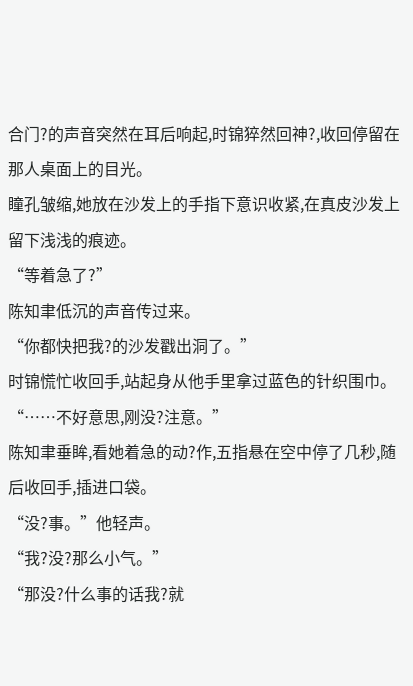合门?的声音突然在耳后响起,时锦猝然回神?,收回停留在那人桌面上的目光。
瞳孔皱缩,她放在沙发上的手指下意识收紧,在真皮沙发上留下浅浅的痕迹。
“等着急了?”
陈知聿低沉的声音传过来。
“你都快把我?的沙发戳出洞了。”
时锦慌忙收回手,站起身从他手里拿过蓝色的针织围巾。
“……不好意思,刚没?注意。”
陈知聿垂眸,看她着急的动?作,五指悬在空中停了几秒,随后收回手,插进口袋。
“没?事。”他轻声。
“我?没?那么小气。”
“那没?什么事的话我?就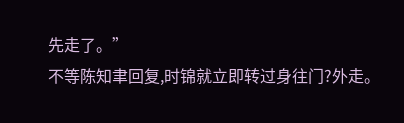先走了。”
不等陈知聿回复,时锦就立即转过身往门?外走。